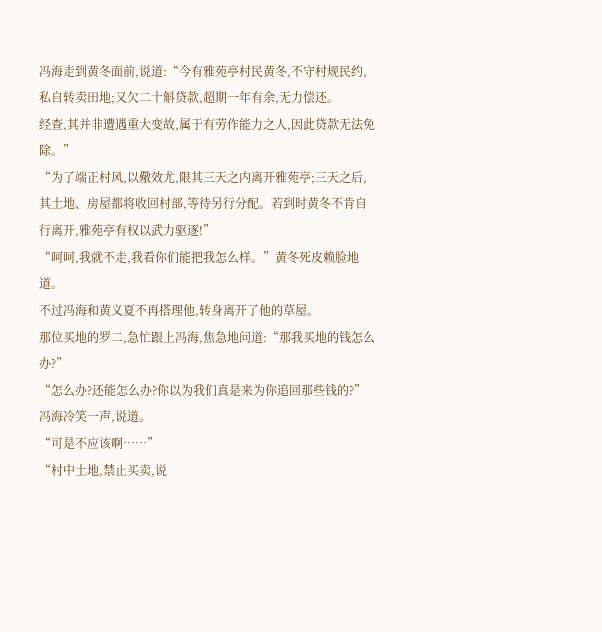冯海走到黄冬面前,说道:“今有雅苑亭村民黄冬,不守村规民约,私自转卖田地;又欠二十斛贷款,超期一年有余,无力偿还。
经查,其并非遭遇重大变故,属于有劳作能力之人,因此贷款无法免除。”
“为了端正村风,以儆效尤,限其三天之内离开雅苑亭;三天之后,其土地、房屋都将收回村部,等待另行分配。若到时黄冬不肯自行离开,雅苑亭有权以武力驱逐!”
“呵呵,我就不走,我看你们能把我怎么样。”黄冬死皮赖脸地道。
不过冯海和黄义夏不再搭理他,转身离开了他的草屋。
那位买地的罗二,急忙跟上冯海,焦急地问道:“那我买地的钱怎么办?”
“怎么办?还能怎么办?你以为我们真是来为你追回那些钱的?”冯海冷笑一声,说道。
“可是不应该啊……”
“村中土地,禁止买卖,说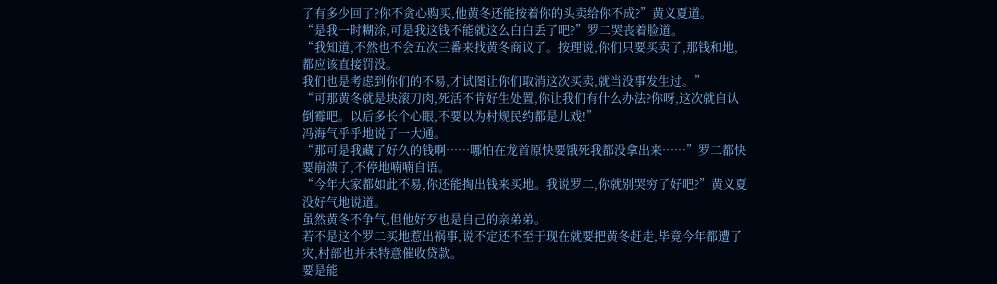了有多少回了?你不贪心购买,他黄冬还能按着你的头卖给你不成?”黄义夏道。
“是我一时糊涂,可是我这钱不能就这么白白丢了吧?”罗二哭丧着脸道。
“我知道,不然也不会五次三番来找黄冬商议了。按理说,你们只要买卖了,那钱和地,都应该直接罚没。
我们也是考虑到你们的不易,才试图让你们取消这次买卖,就当没事发生过。”
“可那黄冬就是块滚刀肉,死活不肯好生处置,你让我们有什么办法?你呀,这次就自认倒霉吧。以后多长个心眼,不要以为村规民约都是儿戏!”
冯海气乎乎地说了一大通。
“那可是我藏了好久的钱啊……哪怕在龙首原快要饿死我都没拿出来……”罗二都快要崩溃了,不停地喃喃自语。
“今年大家都如此不易,你还能掏出钱来买地。我说罗二,你就别哭穷了好吧?”黄义夏没好气地说道。
虽然黄冬不争气,但他好歹也是自己的亲弟弟。
若不是这个罗二买地惹出祸事,说不定还不至于现在就要把黄冬赶走,毕竟今年都遭了灾,村部也并未特意催收贷款。
要是能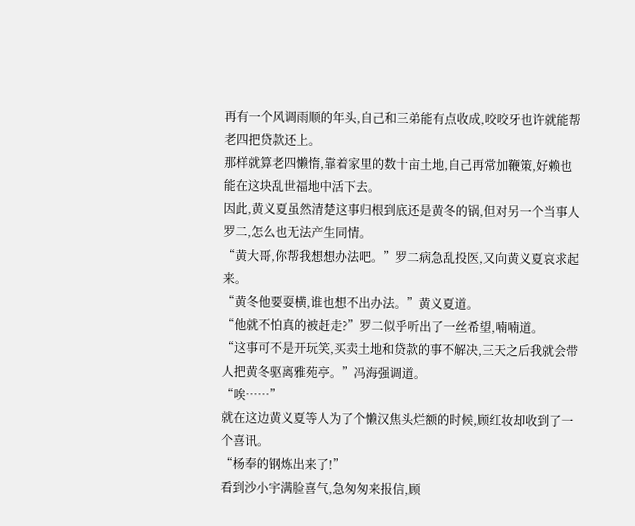再有一个风调雨顺的年头,自己和三弟能有点收成,咬咬牙也许就能帮老四把贷款还上。
那样就算老四懒惰,靠着家里的数十亩土地,自己再常加鞭策,好赖也能在这块乱世福地中活下去。
因此,黄义夏虽然清楚这事归根到底还是黄冬的锅,但对另一个当事人罗二,怎么也无法产生同情。
“黄大哥,你帮我想想办法吧。”罗二病急乱投医,又向黄义夏哀求起来。
“黄冬他要耍横,谁也想不出办法。”黄义夏道。
“他就不怕真的被赶走?”罗二似乎听出了一丝希望,喃喃道。
“这事可不是开玩笑,买卖土地和贷款的事不解决,三天之后我就会带人把黄冬驱离雅苑亭。”冯海强调道。
“唉……”
就在这边黄义夏等人为了个懒汉焦头烂额的时候,顾红妆却收到了一个喜讯。
“杨奉的钢炼出来了!”
看到沙小宇满脸喜气,急匆匆来报信,顾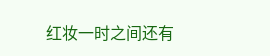红妆一时之间还有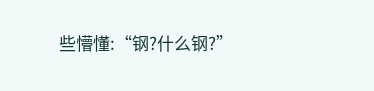些懵懂:“钢?什么钢?”